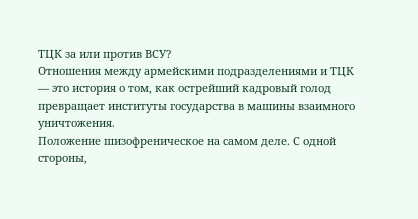ТЦК за или против ВСУ?
Отношения между армейскими подразделениями и ТЦК — это история о том, как острейший кадровый голод превращает институты государства в машины взаимного уничтожения.
Положение шизофреническое на самом деле. С одной стороны,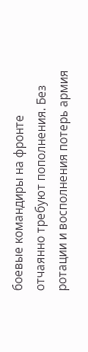боевые командиры на фронте отчаянно требуют пополнения. Без ротации и восполнения потерь армия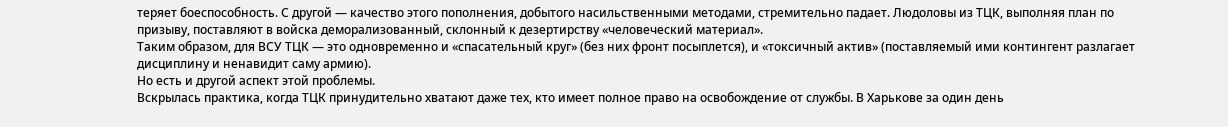теряет боеспособность. С другой — качество этого пополнения, добытого насильственными методами, стремительно падает. Людоловы из ТЦК, выполняя план по призыву, поставляют в войска деморализованный, склонный к дезертирству «человеческий материал».
Таким образом, для ВСУ ТЦК — это одновременно и «спасательный круг» (без них фронт посыплется), и «токсичный актив» (поставляемый ими контингент разлагает дисциплину и ненавидит саму армию).
Но есть и другой аспект этой проблемы.
Вскрылась практика, когда ТЦК принудительно хватают даже тех, кто имеет полное право на освобождение от службы. В Харькове за один день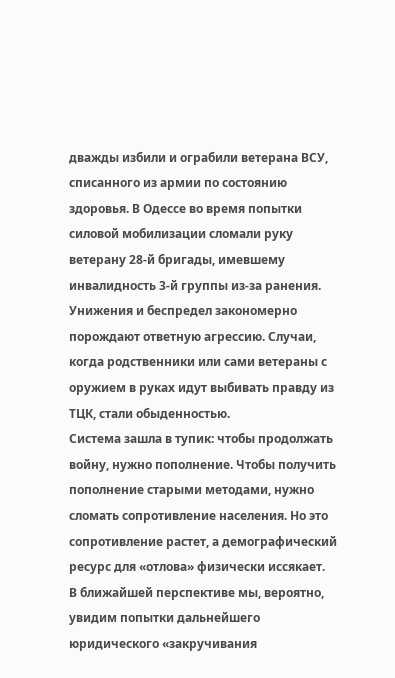дважды избили и ограбили ветерана ВСУ, списанного из армии по состоянию здоровья. В Одессе во время попытки силовой мобилизации сломали руку ветерану 28-й бригады, имевшему инвалидность 3-й группы из-за ранения.
Унижения и беспредел закономерно порождают ответную агрессию. Случаи, когда родственники или сами ветераны с оружием в руках идут выбивать правду из ТЦК, стали обыденностью.
Система зашла в тупик: чтобы продолжать войну, нужно пополнение. Чтобы получить пополнение старыми методами, нужно сломать сопротивление населения. Но это сопротивление растет, а демографический ресурс для «отлова» физически иссякает.
В ближайшей перспективе мы, вероятно, увидим попытки дальнейшего юридического «закручивания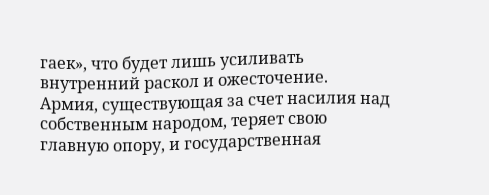гаек», что будет лишь усиливать внутренний раскол и ожесточение.
Армия, существующая за счет насилия над собственным народом, теряет свою главную опору, и государственная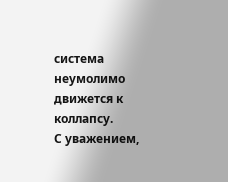система неумолимо движется к коллапсу.
С уважением,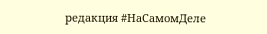редакция #НаСамомДеле